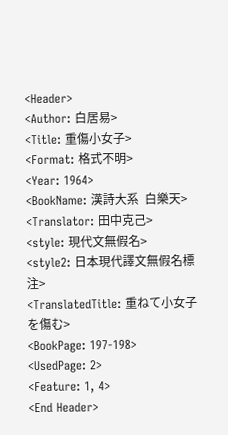<Header>
<Author: 白居易>
<Title: 重傷小女子>
<Format: 格式不明>
<Year: 1964>
<BookName: 漢詩大系  白樂天>
<Translator: 田中克己>
<style: 現代文無假名>
<style2: 日本現代譯文無假名標注>
<TranslatedTitle: 重ねて小女子を傷む>
<BookPage: 197-198>
<UsedPage: 2>
<Feature: 1, 4>
<End Header>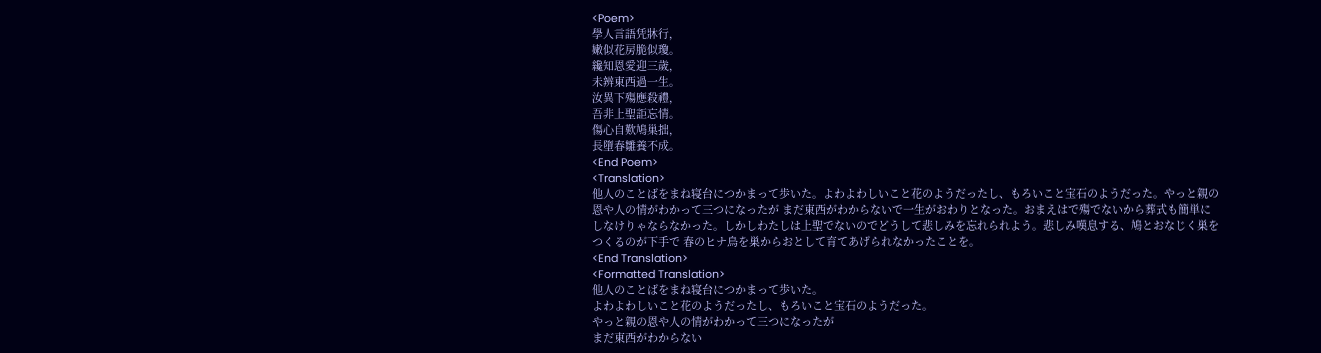<Poem>
學人言語凭牀行，
嫩似花房脆似瓊。
纔知恩愛迎三歲，
未辨東西過一生。
汝異下殤應殺禮，
吾非上聖詎忘情。
傷心自歎鳩巢拙，
長墮春雛養不成。
<End Poem>
<Translation>
他人のことばをまね寝台につかまって歩いた。よわよわしいこと花のようだったし、もろいこと宝石のようだった。やっと親の恩や人の情がわかって三つになったが まだ東西がわからないで一生がおわりとなった。おまえはで殤でないから葬式も簡単にしなけりゃならなかった。しかしわたしは上聖でないのでどうして悲しみを忘れられよう。悲しみ嘆息する、鳩とおなじく巣をつくるのが下手で 春のヒナ鳥を巣からおとして育てあげられなかったことを。
<End Translation>
<Formatted Translation>
他人のことばをまね寝台につかまって歩いた。
よわよわしいこと花のようだったし、もろいこと宝石のようだった。
やっと親の恩や人の情がわかって三つになったが
まだ東西がわからない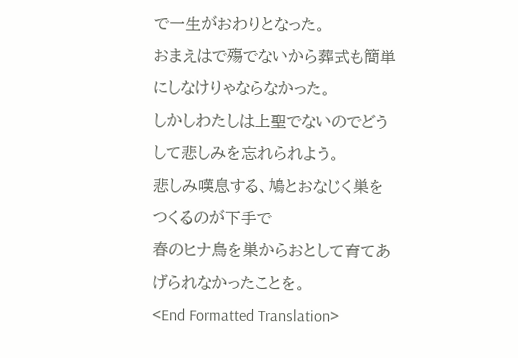で一生がおわりとなった。
おまえはで殤でないから葬式も簡単にしなけりゃならなかった。
しかしわたしは上聖でないのでどうして悲しみを忘れられよう。
悲しみ嘆息する、鳩とおなじく巣をつくるのが下手で
春のヒナ鳥を巣からおとして育てあげられなかったことを。
<End Formatted Translation>